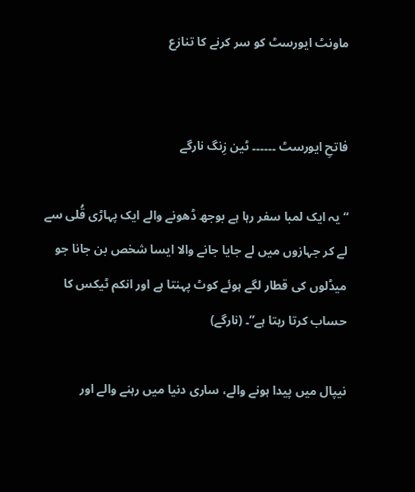ماونٹ ایورسٹ کو سر کرنے کا تنازع


فاتحِ ایورسٹ ۔۔۔۔۔۔ ٹین زِنگ نارگے

“یہ ایک لمبا سفر رہا ہے بوجھ ڈھونے والے ایک پہاڑی قُلی سے لے کر جہازوں میں لے جایا جانے والا ایسا شخص بن جانا جو میڈلوں کی قطار لگے ہوئے کوٹ پہنتا ہے اور انکم ٹیکس کا حساب کرتا رہتا ہے”۔ (نارگے)

نیپال میں پیدا ہونے والے، ساری دنیا میں رہنے والے اور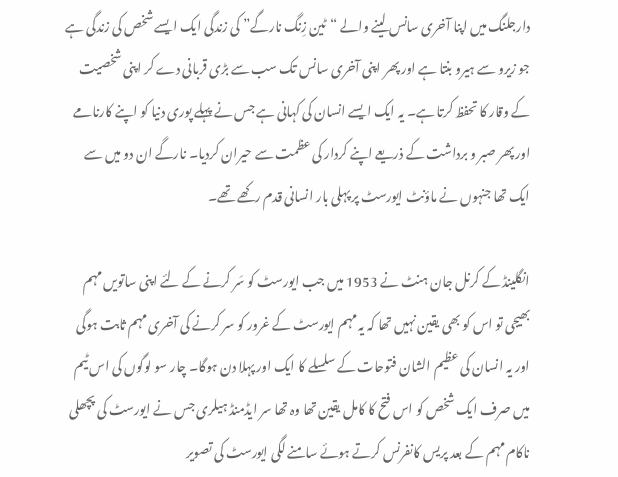دارجلنگ میں اپنا آخری سانس لینے والے “ٹین زِنگ نارگے” کی زندگی ایک ایسے شخص کی زندگی ہے جو زیرو سے ہیرو بنتا ہے اور پھر اپنی آخری سانس تک سب سے بڑی قربانی دے کر اپنی شخصیت کے وقار کا تحفظ کرتا ہے۔ یہ ایک ایسے انسان کی کہانی ہے جس نے پہلے پوری دنیا کو اپنے کارنامے اور پھر صبر و برداشت کے ذریعے اپنے کردار کی عظمت سے حیران کردیا۔ نارگے ان دو میں سے ایک تھا جنہوں نے ماؤنٹ ایورسٹ پر پہلی بار انسانی قدم رکھے تھے۔

انگلینڈ کے کرنل جان ہنٹ نے 1953 میں جب ایورسٹ کو سَر کرنے کے لئے اپنی ساتویں مہم بھیجی تو اس کو بھی یقین نہیں تھا کہ یہ مہم ایورسٹ کے غرور کو سر کرنے کی آخری مہم ثابت ہوگی اور یہ انسان کی عظیم الشان فتوحات کے سلسلے کا ایک اور پہلا دن ہوگا۔ چار سو لوگوں کی اس ٹیم میں صرف ایک شخص کو اس فتح کا کامل یقین تھا وہ تھا سر ایڈمنڈ ہیلری جس نے ایورسٹ کی پچھلی ناکام مہم کے بعد پریس کانفرنس کرتے ہوئے سامنے لگی ایورسٹ کی تصویر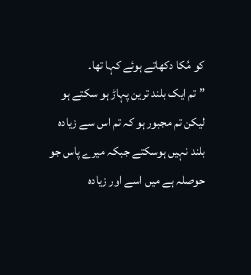کو مُکا دکھاتے ہوئے کہا تھا۔
” تم ایک بلند ترین پہاڑ ہو سکتے ہو لیکن تم مجبور ہو کہ تم اس سے زیادہ بلند نہیں ہوسکتے جبکہ میرے پاس جو حوصلہ ہے میں اسے اور زیادہ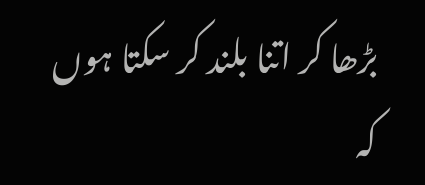بڑھا کر اتنا بلند کر سکتا ہوں کہ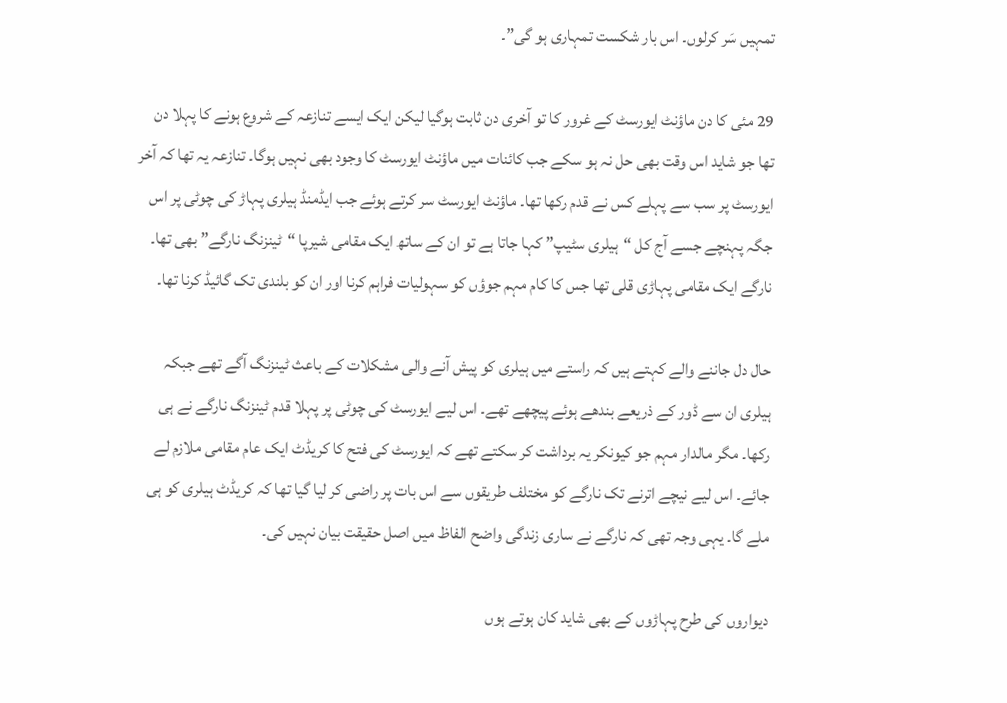تمہیں سَر کرلوں۔ اس بار شکست تمہاری ہو گی”۔

29 مئی کا دن ماؤنٹ ایورسٹ کے غرور کا تو آخری دن ثابت ہوگیا لیکن ایک ایسے تنازعہ کے شروع ہونے کا پہلا دن تھا جو شاید اس وقت بھی حل نہ ہو سکے جب کائنات میں ماؤنٹ ایورسٹ کا وجود بھی نہیں ہوگا۔ تنازعہ یہ تھا کہ آخر ایورسٹ پر سب سے پہلے کس نے قدم رکھا تھا۔ ماؤنٹ ایورسٹ سر کرتے ہوئے جب ایڈمنڈ ہیلری پہاڑ کی چوٹی پر اس جگہ پہنچے جسے آج کل “ہیلری سٹیپ” کہا جاتا ہے تو ان کے ساتھ ایک مقامی شیرپا “ٹینزنگ نارگے” بھی تھا۔ نارگے ایک مقامی پہاڑی قلی تھا جس کا کام مہم جوؤں کو سہولیات فراہم کرنا اور ان کو بلندی تک گائیڈ کرنا تھا۔

حال دل جاننے والے کہتے ہیں کہ راستے میں ہیلری کو پیش آنے والی مشکلات کے باعث ٹینزنگ آگے تھے جبکہ ہیلری ان سے ڈور کے ذریعے بندھے ہوئے پیچھے تھے۔ اس لیے ایورسٹ کی چوٹی پر پہلا قدم ٹینزنگ نارگے نے ہی رکھا۔ مگر مالدار مہم جو کیونکر یہ برداشت کر سکتے تھے کہ ایورسٹ کی فتح کا کریڈٹ ایک عام مقامی ملازم لے جائے۔ اس لیے نیچے اترنے تک نارگے کو مختلف طریقوں سے اس بات پر راضی کر لیا گیا تھا کہ کریڈٹ ہیلری کو ہی ملے گا۔ یہی وجہ تھی کہ نارگے نے ساری زندگی واضح الفاظ میں اصل حقیقت بیان نہیں کی۔

دیواروں کی طرح پہاڑوں کے بھی شاید کان ہوتے ہوں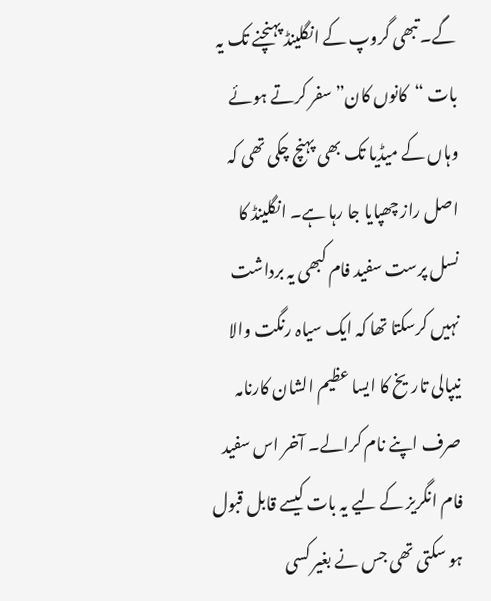گے۔ تبھی گروپ کے انگلینڈ پہنچنے تک یہ بات “کانوں کان” سفر کرتے ہوئے وہاں کے میڈیا تک بھی پہنچ چکی تھی کہ اصل راز چھپایا جا رہا ہے۔ انگلینڈ کا نسل پرست سفید فام کبھی یہ برداشت نہیں کرسکتا تھا کہ ایک سیاہ رنگت والا نیپالی تاریخ کا ایسا عظیم الشان کارنامہ صرف اپنے نام کرالے۔ آخر اس سفید فام انگریز کے لیے یہ بات کیسے قابل قبول ہو سکتی تھی جس نے بغیر کسی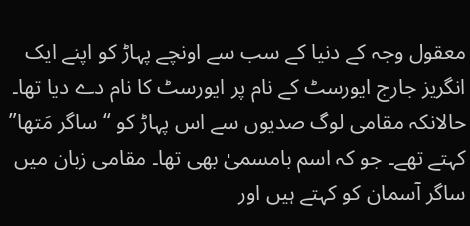معقول وجہ کے دنیا کے سب سے اونچے پہاڑ کو اپنے ایک انگریز جارج ایورسٹ کے نام پر ایورسٹ کا نام دے دیا تھا۔ حالانکہ مقامی لوگ صدیوں سے اس پہاڑ کو “ساگر مَتھا” کہتے تھے۔ جو کہ اسم بامسمیٰ بھی تھا۔ مقامی زبان میں ساگر آسمان کو کہتے ہیں اور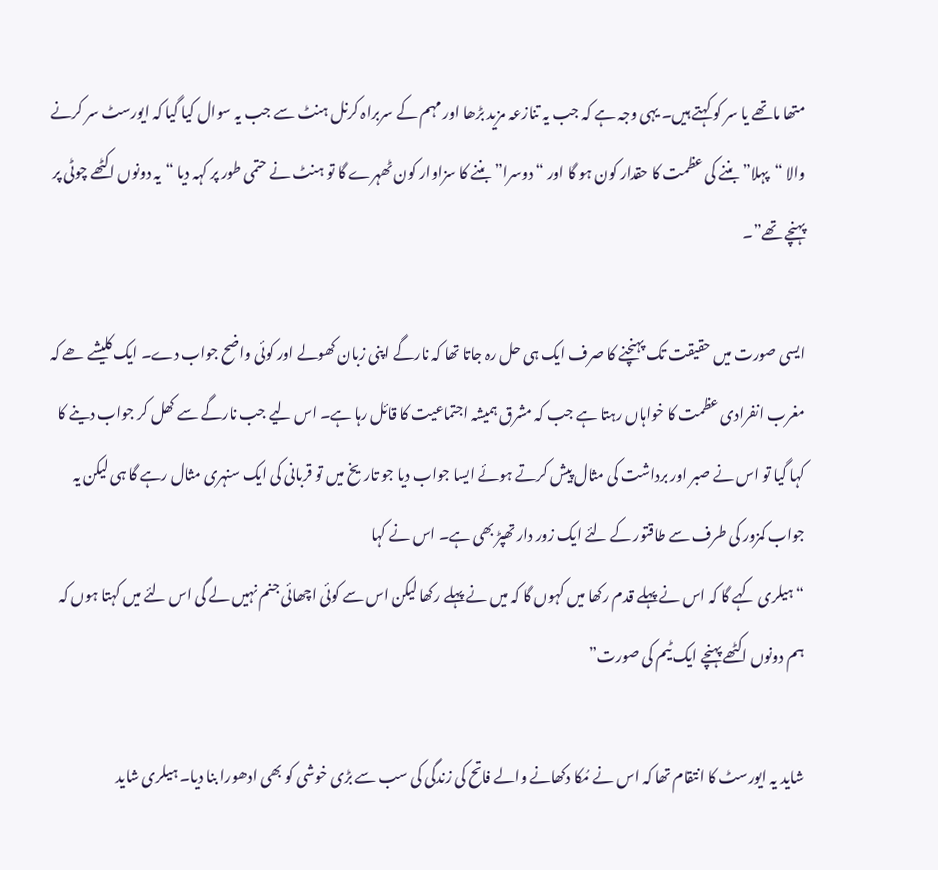متھا ماتھے یا سر کو کہتے ہیں۔ یہی وجہ ہے کہ جب یہ تنازعہ مزید بڑھا اور مہم کے سربراہ کرنل ہنٹ سے جب یہ سوال کیا گیا کہ ایورسٹ سر کرنے والا “پہلا” بننے کی عظمت کا حقدار کون ہو گا اور “دوسرا” بننے کا سزاوار کون ٹھہرے گا تو ہنٹ نے حتمی طور پر کہہ دیا “یہ دونوں اکٹھے چوٹی پر پہنچے تھے”۔

ایسی صورت میں حقیقت تک پہنچنے کا صرف ایک ہی حل رہ جاتا تھا کہ نارگے اپنی زبان کھولے اور کوئی واضح جواب دے۔ ایک کلیشے ھے کہ مغرب انفرادی عظمت کا خواہاں رہتا ہے جب کہ مشرق ہمیشہ اجتماعیت کا قائل رہا ہے۔ اس لیے جب نارگے سے کھل کر جواب دینے کا کہا گیا تو اس نے صبر اور برداشت کی مثال پیش کرتے ہوئے ایسا جواب دیا جو تاریخ میں تو قربانی کی ایک سنہری مثال رہے گا ہی لیکن یہ جواب کمزور کی طرف سے طاقتور کے لئے ایک زور دار تھپڑ بھی ہے۔ اس نے کہا
“ہیلری کہے گا کہ اس نے پہلے قدم رکھا میں کہوں گا کہ میں نے پہلے رکھا لیکن اس سے کوئی اچھائی جنم نہیں لے گی اس لئے میں کہتا ہوں کہ ہم دونوں اکٹھے پہنچے ایک ٹیم کی صورت”

شاید یہ ایورسٹ کا انتقام تھا کہ اس نے مُکا دکھانے والے فاتح کی زندگی کی سب سے بڑی خوشی کو بھی ادھورا بنا دیا۔ ہیلری شاید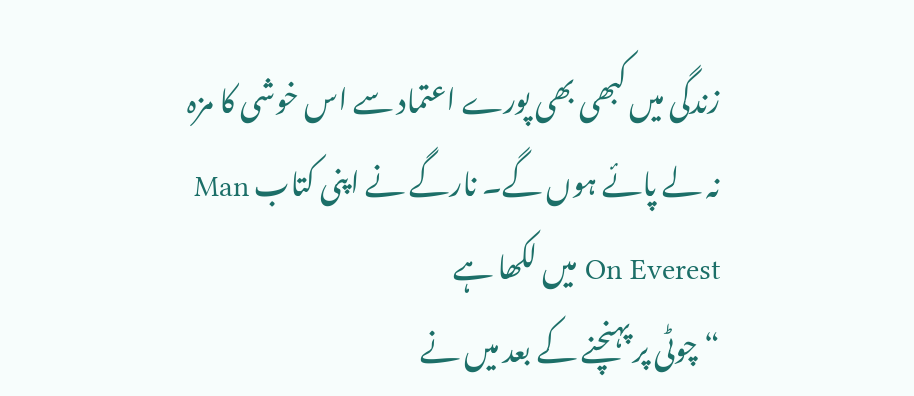زندگی میں کبھی بھی پورے اعتماد سے اس خوشی کا مزہ نہ لے پائے ہوں گے۔ نارگے نے اپنی کتاب Man On Everest میں لکھا ہے
“چوٹی پر پہنچنے کے بعد میں نے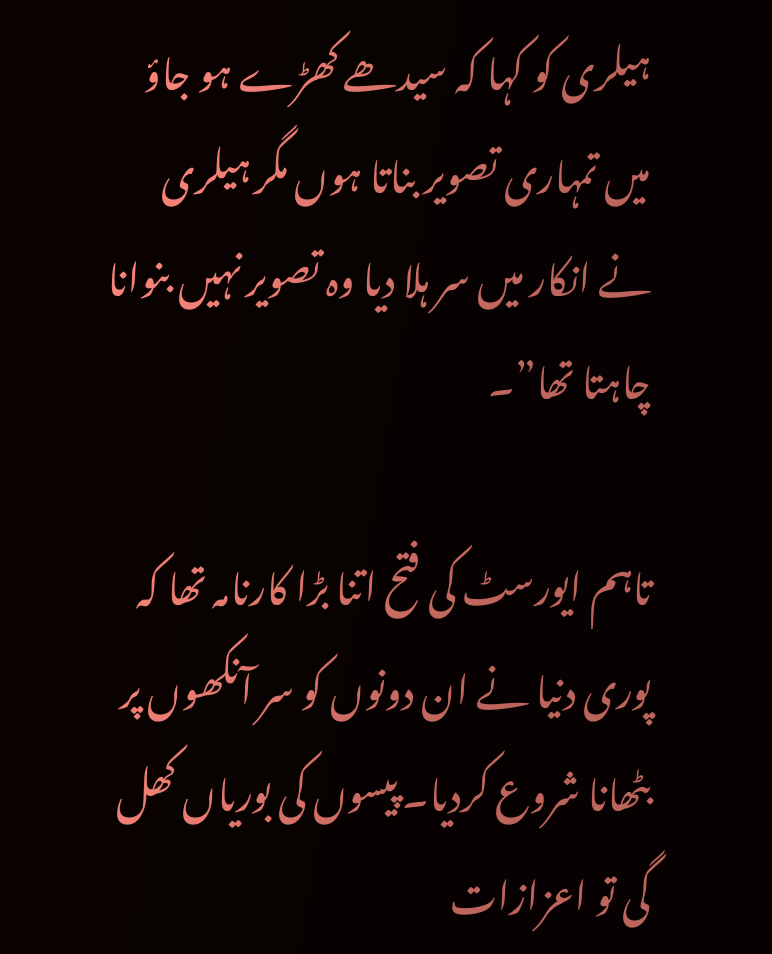ہیلری کو کہا کہ سیدھے کھڑے ہو جاؤ میں تمہاری تصویر بناتا ہوں مگر ہیلری نے انکار میں سر ہلا دیا وہ تصویر نہیں بنوانا چاہتا تھا”۔

تاہم ایورسٹ کی فتح اتنا بڑا کارنامہ تھا کہ پوری دنیا نے ان دونوں کو سر آنکھوں پر بٹھانا شروع کردیا۔ پیسوں کی بوریاں کھل گی تو اعزازات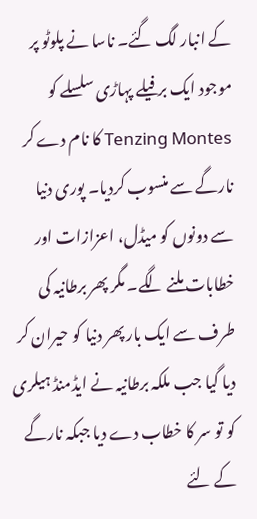کے انبار لگ گئے۔ ناسا نے پلوٹو پر موجود ایک برفیلے پہاڑی سلسلے کو Tenzing Montes کا نام دے کر نارگے سے منسوب کردیا۔ پوری دنیا سے دونوں کو میڈل، اعزازات اور خطابات ملنے لگے۔ مگر پھر برطانیہ کی طرف سے ایک بار پھر دنیا کو حیران کر دیا گیا جب ملکہ برطانیہ نے ایڈمنڈ ہیلری کو تو سر کا خطاب دے دیا جبکہ نارگے کے لئے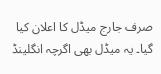صرف جارج میڈل کا اعلان کیا گیا۔ یہ میڈل بھی اگرچہ انگلینڈ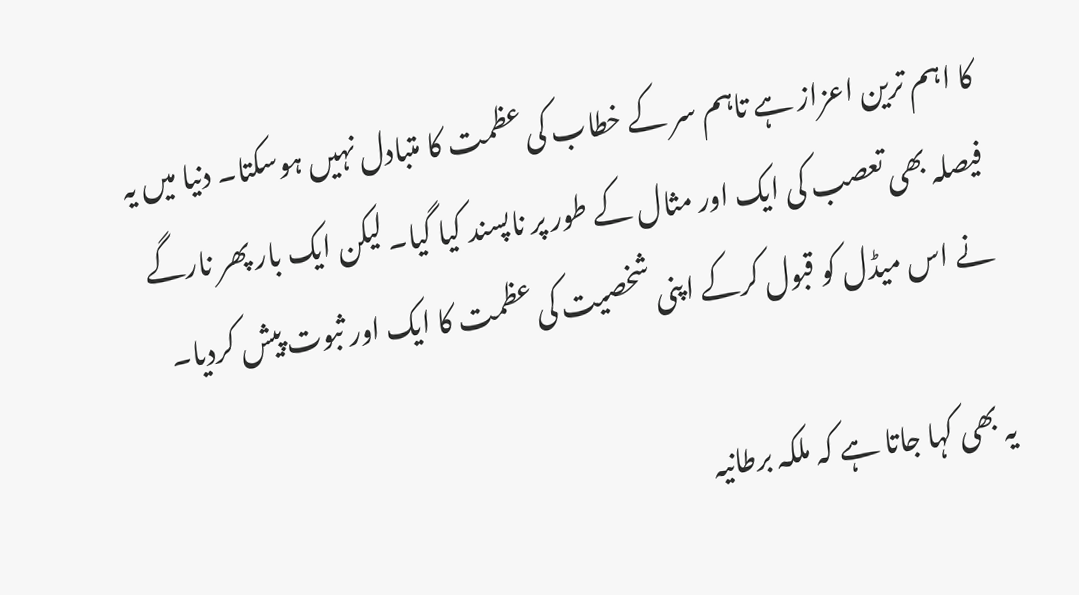کا اہم ترین اعزاز ہے تاہم سر کے خطاب کی عظمت کا متبادل نہیں ہوسکتا۔ دنیا میں یہ فیصلہ بھی تعصب کی ایک اور مثال کے طور پر ناپسند کیا گیا۔ لیکن ایک بار پھر نارگے نے اس میڈل کو قبول کرکے اپنی شخصیت کی عظمت کا ایک اور ثبوت پیش کردیا۔

یہ بھی کہا جاتا ہے کہ ملکہ برطانیہ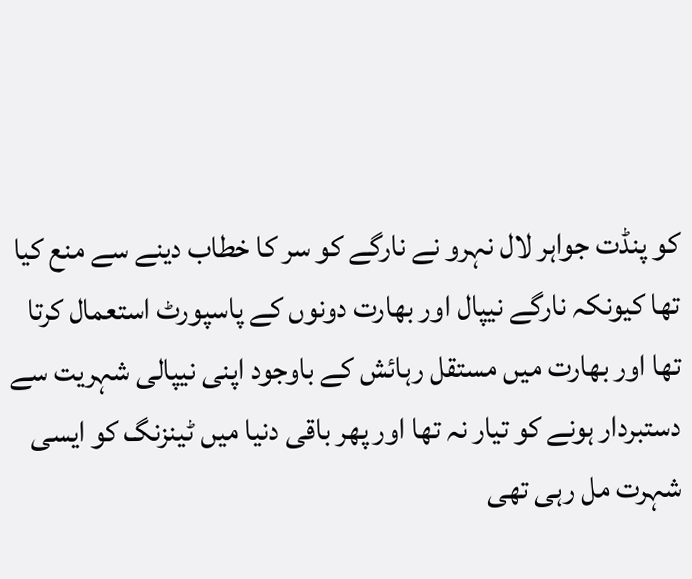کو پنڈت جواہر لال نہرو نے نارگے کو سر کا خطاب دینے سے منع کیا تھا کیونکہ نارگے نیپال اور بھارت دونوں کے پاسپورٹ استعمال کرتا تھا اور بھارت میں مستقل رہائش کے باوجود اپنی نیپالی شہریت سے دستبردار ہونے کو تیار نہ تھا اور پھر باقی دنیا میں ٹینزنگ کو ایسی شہرت مل رہی تھی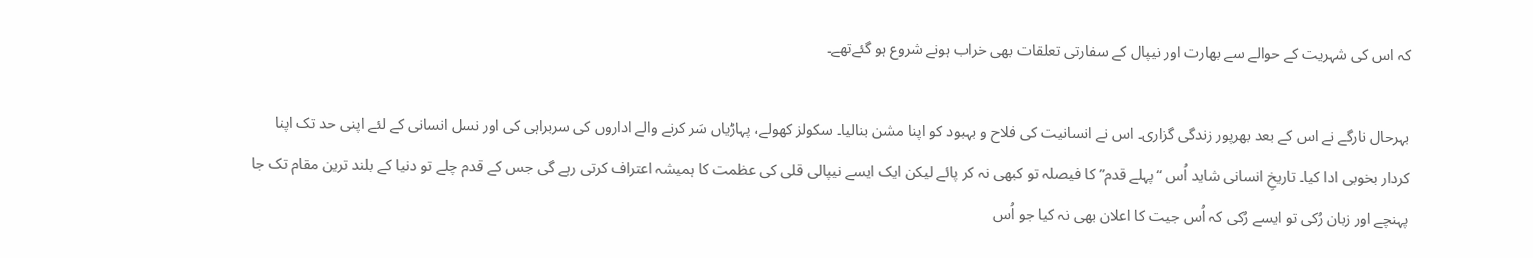کہ اس کی شہریت کے حوالے سے بھارت اور نیپال کے سفارتی تعلقات بھی خراب ہونے شروع ہو گئےتھے۔

بہرحال نارگے نے اس کے بعد بھرپور زندگی گزاری۔ اس نے انسانیت کی فلاح و بہبود کو اپنا مشن بنالیا۔ سکولز کھولے، پہاڑیاں سَر کرنے والے اداروں کی سربراہی کی اور نسل انسانی کے لئے اپنی حد تک اپنا کردار بخوبی ادا کیا۔ تاریخِ انسانی شاید اُس “پہلے قدم” کا فیصلہ تو کبھی نہ کر پائے لیکن ایک ایسے نیپالی قلی کی عظمت کا ہمیشہ اعتراف کرتی رہے گی جس کے قدم چلے تو دنیا کے بلند ترین مقام تک جا پہنچے اور زبان رُکی تو ایسے رُکی کہ اُس جیت کا اعلان بھی نہ کیا جو اُس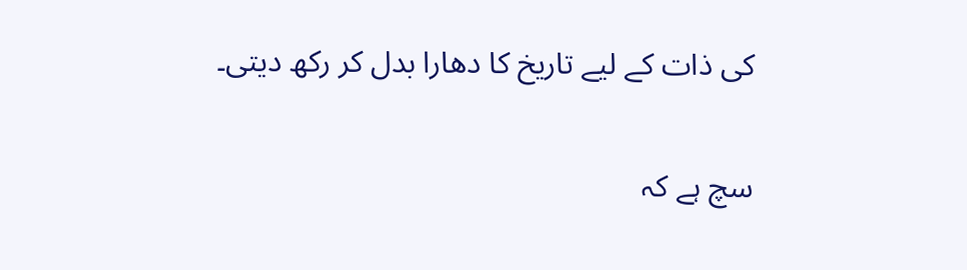کی ذات کے لیے تاریخ کا دھارا بدل کر رکھ دیتی۔

سچ ہے کہ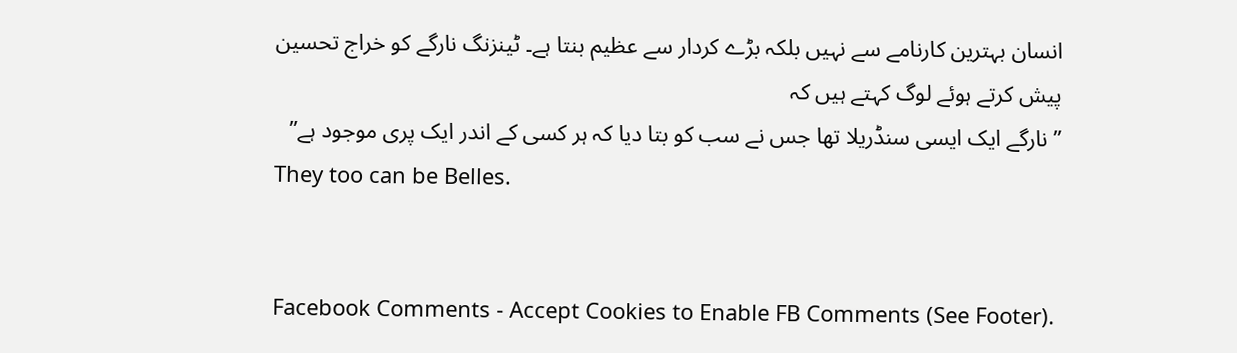انسان بہترین کارنامے سے نہیں بلکہ بڑے کردار سے عظیم بنتا ہے۔ ٹینزنگ نارگے کو خراج تحسین پیش کرتے ہوئے لوگ کہتے ہیں کہ
” نارگے ایک ایسی سنڈریلا تھا جس نے سب کو بتا دیا کہ ہر کسی کے اندر ایک پری موجود ہے”
They too can be Belles.


Facebook Comments - Accept Cookies to Enable FB Comments (See Footer).